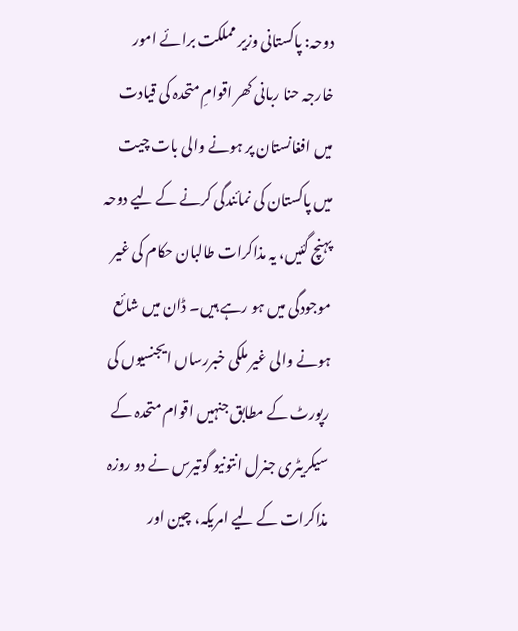دوحہ: پاکستانی وزیر مملکت برائے امور خارجہ حنا ربانی کھر اقوامِ متحدہ کی قیادت میں افغانستان پر ہونے والی بات چیت میں پاکستان کی نمائندگی کرنے کے لیے دوحہ پہنچ گئیں، یہ مذاکرات طالبان حکام کی غیر موجودگی میں ہو رہے ہیں۔ ڈان میں شائع ہونے والی غیر ملکی خبررساں ایجنسیوں کی رپورٹ کے مطابق جنہیں اقوام متحدہ کے سیکریٹری جنرل انتونیو گوتیرس نے دو روزہ مذاکرات کے لیے امریکہ، چین اور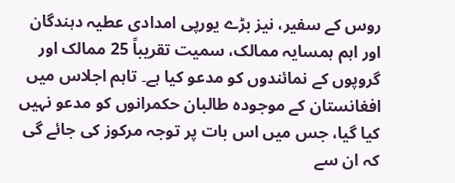روس کے سفیر، نیز بڑے یورپی امدادی عطیہ دہندگان اور اہم ہمسایہ ممالک، سمیت تقریباً 25 ممالک اور گروپوں کے نمائندوں کو مدعو کیا ہے۔ تاہم اجلاس میں افغانستان کے موجودہ طالبان حکمرانوں کو مدعو نہیں کیا گیا، جس میں اس بات پر توجہ مرکوز کی جائے گی کہ ان سے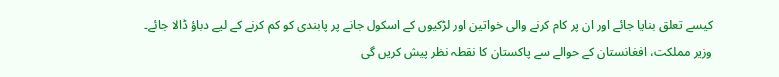کیسے تعلق بنایا جائے اور ان پر کام کرنے والی خواتین اور لڑکیوں کے اسکول جانے پر پابندی کو کم کرنے کے لیے دباؤ ڈالا جائے۔
وزیر مملکت، افغانستان کے حوالے سے پاکستان کا نقطہ نظر پیش کریں گی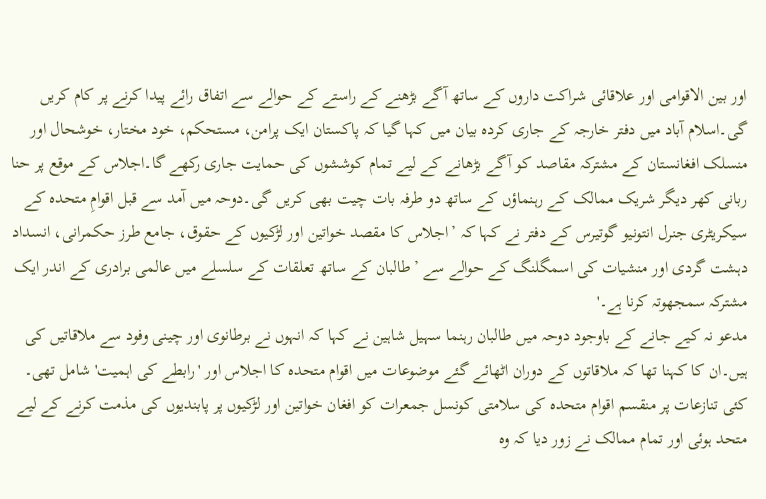اور بین الاقوامی اور علاقائی شراکت داروں کے ساتھ آگے بڑھنے کے راستے کے حوالے سے اتفاق رائے پیدا کرنے پر کام کریں گی۔اسلام آباد میں دفتر خارجہ کے جاری کردہ بیان میں کہا گیا کہ پاکستان ایک پرامن، مستحکم، خود مختار، خوشحال اور منسلک افغانستان کے مشترکہ مقاصد کو آگے بڑھانے کے لیے تمام کوششوں کی حمایت جاری رکھے گا۔اجلاس کے موقع پر حنا ربانی کھر دیگر شریک ممالک کے رہنماؤں کے ساتھ دو طرفہ بات چیت بھی کریں گی۔دوحہ میں آمد سے قبل اقوامِ متحدہ کے سیکریٹری جنرل انتونیو گوتیرس کے دفتر نے کہا کہ ’اجلاس کا مقصد خواتین اور لڑکیوں کے حقوق، جامع طرز حکمرانی، انسداد دہشت گردی اور منشیات کی اسمگلنگ کے حوالے سے ’طالبان کے ساتھ تعلقات کے سلسلے میں عالمی برادری کے اندر ایک مشترکہ سمجھوتہ کرنا ہے۔'
مدعو نہ کیے جانے کے باوجود دوحہ میں طالبان رہنما سہیل شاہین نے کہا کہ انہوں نے برطانوی اور چینی وفود سے ملاقاتیں کی ہیں۔ان کا کہنا تھا کہ ملاقاتوں کے دوران اٹھائے گئے موضوعات میں اقوام متحدہ کا اجلاس اور 'رابطے کی اہمیت' شامل تھی۔ کئی تنازعات پر منقسم اقوام متحدہ کی سلامتی کونسل جمعرات کو افغان خواتین اور لڑکیوں پر پابندیوں کی مذمت کرنے کے لیے متحد ہوئی اور تمام ممالک نے زور دیا کہ وہ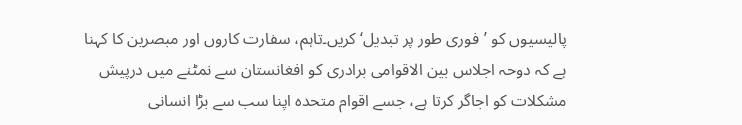پالیسیوں کو ’فوری طور پر تبدیل‘ کریں۔تاہم، سفارت کاروں اور مبصرین کا کہنا ہے کہ دوحہ اجلاس بین الاقوامی برادری کو افغانستان سے نمٹنے میں درپیش مشکلات کو اجاگر کرتا ہے، جسے اقوام متحدہ اپنا سب سے بڑا انسانی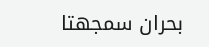بحران سمجھتا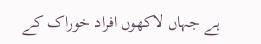ہے جہاں لاکھوں افراد خوراک کے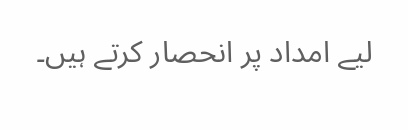لیے امداد پر انحصار کرتے ہیں۔